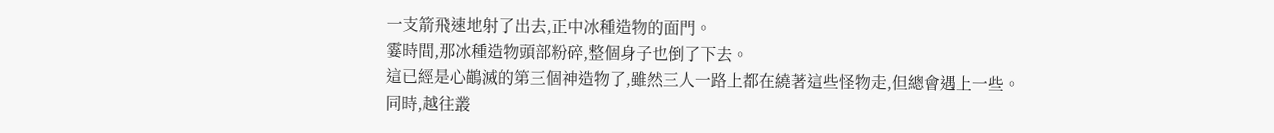一支箭飛速地射了出去,正中冰種造物的面門。
霎時間,那冰種造物頭部粉碎,整個身子也倒了下去。
這已經是心鶓滅的第三個神造物了,雖然三人一路上都在繞著這些怪物走,但總會遇上一些。
同時,越往叢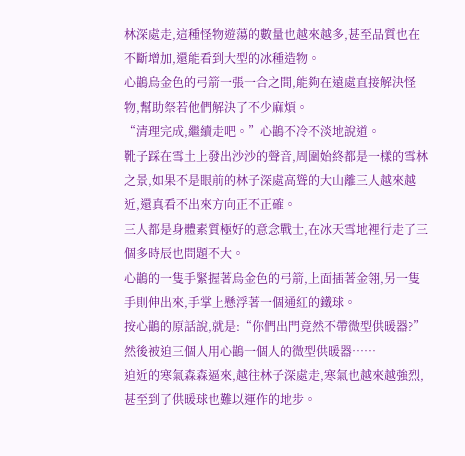林深處走,這種怪物遊蕩的數量也越來越多,甚至品質也在不斷增加,還能看到大型的冰種造物。
心鶓烏金色的弓箭一張一合之間,能夠在遠處直接解決怪物,幫助祭若他們解決了不少麻煩。
“清理完成,繼續走吧。”心鶓不冷不淡地說道。
靴子踩在雪土上發出沙沙的聲音,周圍始終都是一樣的雪林之景,如果不是眼前的林子深處高聳的大山離三人越來越近,還真看不出來方向正不正確。
三人都是身體素質極好的意念戰士,在冰天雪地裡行走了三個多時辰也問題不大。
心鶓的一隻手緊握著烏金色的弓箭,上面插著金翎,另一隻手則伸出來,手掌上懸浮著一個通紅的鐵球。
按心鶓的原話說,就是:“你們出門竟然不帶微型供暖器?”
然後被迫三個人用心鶓一個人的微型供暖器……
迫近的寒氣森森逼來,越往林子深處走,寒氣也越來越強烈,甚至到了供暖球也難以運作的地步。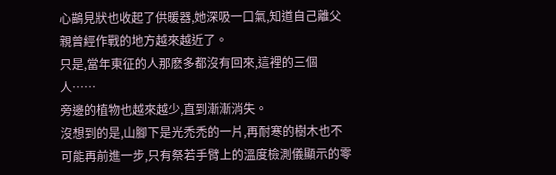心鶓見狀也收起了供暖器,她深吸一口氣,知道自己離父親曾經作戰的地方越來越近了。
只是,當年東征的人那麽多都沒有回來,這裡的三個人……
旁邊的植物也越來越少,直到漸漸消失。
沒想到的是,山腳下是光禿禿的一片,再耐寒的樹木也不可能再前進一步,只有祭若手臂上的溫度檢測儀顯示的零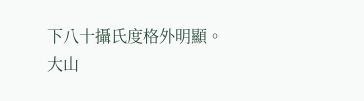下八十攝氏度格外明顯。
大山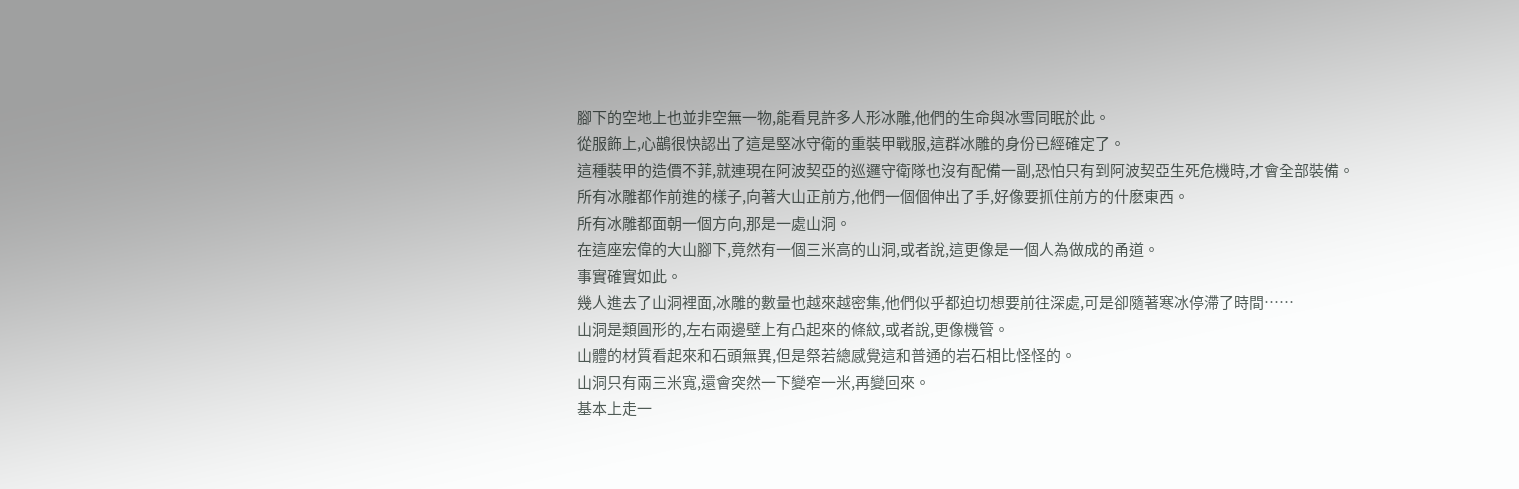腳下的空地上也並非空無一物,能看見許多人形冰雕,他們的生命與冰雪同眠於此。
從服飾上,心鶓很快認出了這是堅冰守衛的重裝甲戰服,這群冰雕的身份已經確定了。
這種裝甲的造價不菲,就連現在阿波契亞的巡邏守衛隊也沒有配備一副,恐怕只有到阿波契亞生死危機時,才會全部裝備。
所有冰雕都作前進的樣子,向著大山正前方,他們一個個伸出了手,好像要抓住前方的什麽東西。
所有冰雕都面朝一個方向,那是一處山洞。
在這座宏偉的大山腳下,竟然有一個三米高的山洞,或者說,這更像是一個人為做成的甬道。
事實確實如此。
幾人進去了山洞裡面,冰雕的數量也越來越密集,他們似乎都迫切想要前往深處,可是卻隨著寒冰停滯了時間……
山洞是類圓形的,左右兩邊壁上有凸起來的條紋,或者說,更像機管。
山體的材質看起來和石頭無異,但是祭若總感覺這和普通的岩石相比怪怪的。
山洞只有兩三米寬,還會突然一下變窄一米,再變回來。
基本上走一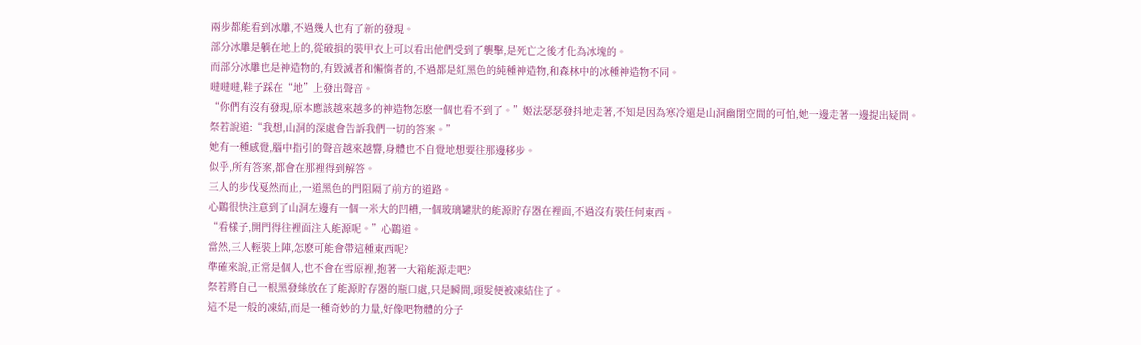兩步都能看到冰雕,不過幾人也有了新的發現。
部分冰雕是躺在地上的,從破損的裝甲衣上可以看出他們受到了襲擊,是死亡之後才化為冰塊的。
而部分冰雕也是神造物的,有毀滅者和懶惰者的,不過都是紅黑色的純種神造物,和森林中的冰種神造物不同。
噠噠噠,鞋子踩在“地”上發出聲音。
“你們有沒有發現,原本應該越來越多的神造物怎麽一個也看不到了。”姬法瑟瑟發抖地走著,不知是因為寒冷還是山洞幽閉空間的可怕,她一邊走著一邊提出疑問。
祭若說道:“我想,山洞的深處會告訴我們一切的答案。”
她有一種感覺,腦中指引的聲音越來越響,身體也不自覺地想要往那邊移步。
似乎,所有答案,都會在那裡得到解答。
三人的步伐戛然而止,一道黑色的門阻隔了前方的道路。
心鶓很快注意到了山洞左邊有一個一米大的凹槽,一個玻璃罐狀的能源貯存器在裡面,不過沒有裝任何東西。
“看樣子,開門得往裡面注入能源呢。”心鶓道。
當然,三人輕裝上陣,怎麽可能會帶這種東西呢?
準確來說,正常是個人,也不會在雪原裡,抱著一大箱能源走吧?
祭若將自己一根黑發絲放在了能源貯存器的瓶口處,只是瞬間,頭髮便被凍結住了。
這不是一般的凍結,而是一種奇妙的力量,好像吧物體的分子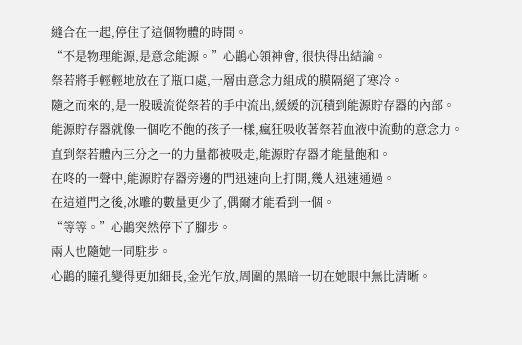縫合在一起,停住了這個物體的時間。
“不是物理能源,是意念能源。”心鶓心領神會, 很快得出結論。
祭若將手輕輕地放在了瓶口處,一層由意念力組成的膜隔絕了寒冷。
隨之而來的,是一股暖流從祭若的手中流出,緩緩的沉積到能源貯存器的內部。
能源貯存器就像一個吃不飽的孩子一樣,瘋狂吸收著祭若血液中流動的意念力。
直到祭若體內三分之一的力量都被吸走,能源貯存器才能量飽和。
在咚的一聲中,能源貯存器旁邊的門迅速向上打開,幾人迅速通過。
在這道門之後,冰雕的數量更少了,偶爾才能看到一個。
“等等。”心鶓突然停下了腳步。
兩人也隨她一同駐步。
心鶓的瞳孔變得更加細長,金光乍放,周圍的黑暗一切在她眼中無比清晰。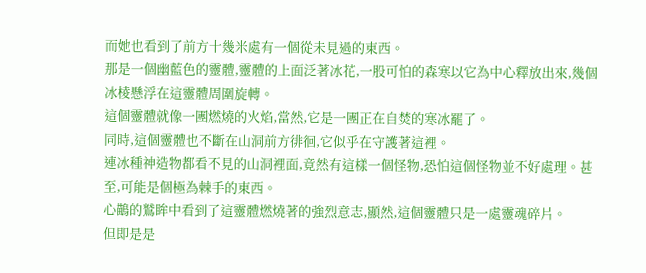而她也看到了前方十幾米處有一個從未見過的東西。
那是一個幽藍色的靈體,靈體的上面泛著冰花,一股可怕的森寒以它為中心釋放出來,幾個冰棱懸浮在這靈體周圍旋轉。
這個靈體就像一團燃燒的火焰,當然,它是一團正在自焚的寒冰罷了。
同時,這個靈體也不斷在山洞前方徘徊,它似乎在守護著這裡。
連冰種神造物都看不見的山洞裡面,竟然有這樣一個怪物,恐怕這個怪物並不好處理。甚至,可能是個極為棘手的東西。
心鶓的鷲眸中看到了這靈體燃燒著的強烈意志,顯然,這個靈體只是一處靈魂碎片。
但即是是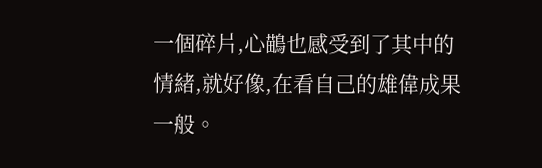一個碎片,心鶓也感受到了其中的情緒,就好像,在看自己的雄偉成果一般。